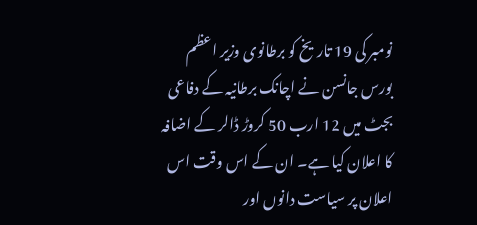نومبر کی 19 تاریخ کو برطانوی وزیر اعظم بورس جانسن نے اچانک برطانیہ کے دفاعی بجٹ میں 12 ارب 50 کروڑ ڈالر کے اضافہ کا اعلان کیا ہے۔ ان کے اس وقت اس اعلان پر سیاست دانوں اور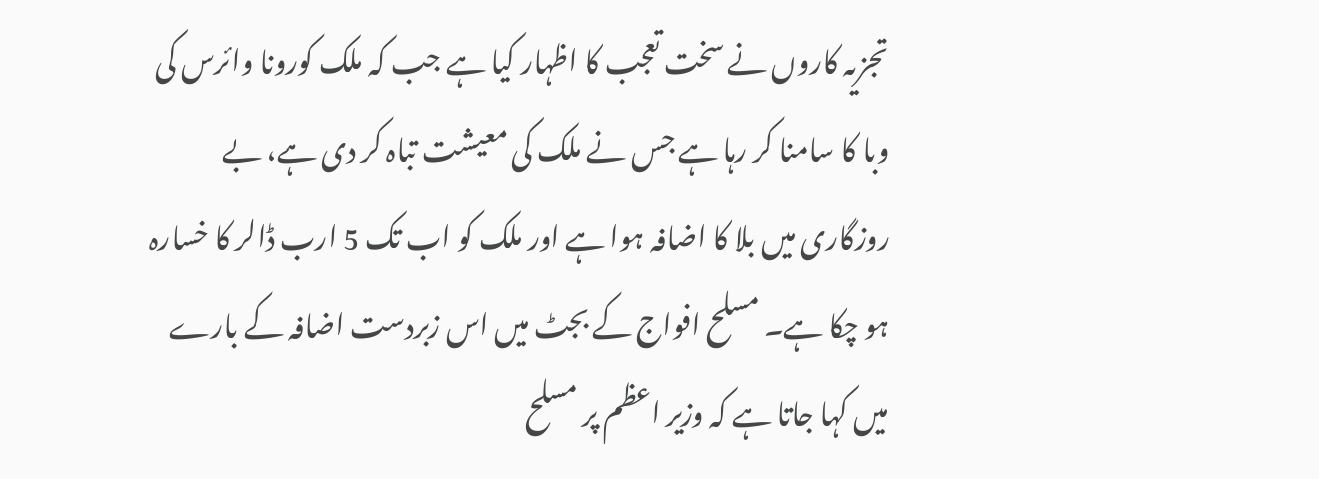تجزیہ کاروں نے سخت تعجب کا اظہار کیا ہے جب کہ ملک کورونا وائرس کی وبا کا سامنا کر رہا ہے جس نے ملک کی معیشت تباہ کر دی ہے، بے روزگاری میں بلا کا اضافہ ہوا ہے اور ملک کو اب تک 5 ارب ڈالر کا خسارہ ہو چکا ہے۔ مسلح افواج کے بجٹ میں اس زبردست اضافہ کے بارے میں کہا جاتا ہے کہ وزیر اعظم پر مسلح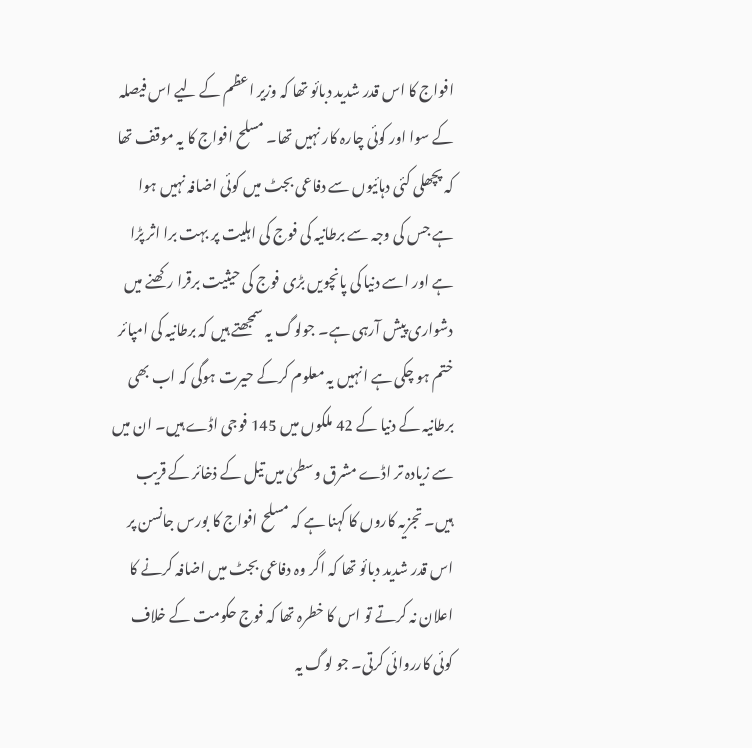افواج کا اس قدر شدید دبائو تھا کہ وزیر اعظم کے لیے اس فیصلہ کے سوا اور کوئی چارہ کار نہیں تھا۔ مسلح افواج کا یہ موقف تھا کہ پچھلی کئی دہائیوں سے دفاعی بجٹ میں کوئی اضافہ نہیں ہوا ہے جس کی وجہ سے برطانیہ کی فوج کی اہلیت پر بہت برا اثر پڑا ہے اور اسے دنیا کی پانچویں بڑی فوج کی حیثیت برقرا رکھنے میں دشواری پیش آرہی ہے۔ جولوگ یہ سمجھتے ہیں کہ برطانیہ کی امپائر ختم ہو چکی ہے انہیں یہ معلوم کرکے حیرت ہوگی کہ اب بھی برطانیہ کے دنیا کے 42 ملکوں میں 145 فوجی اڈے ہیں۔ ان میں سے زیادہ تر اڈے مشرق وسطیٰ میں تیل کے ذخائر کے قریب ہیں۔ تجزیہ کاروں کا کہنا ہے کہ مسلح افواج کا بورس جانسن پر اس قدر شدید دبائو تھا کہ اگر وہ دفاعی بجٹ میں اضافہ کرنے کا اعلان نہ کرتے تو اس کا خطرہ تھا کہ فوج حکومت کے خلاف کوئی کارروائی کرتی۔ جو لوگ یہ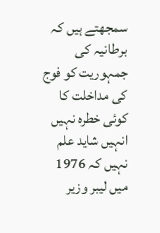سمجھتے ہیں کہ برطانیہ کی جمہوریت کو فوج کی مداخلت کا کوئی خطرہ نہیں انہیں شاید علم نہیں کہ 1976 میں لیبر وزیر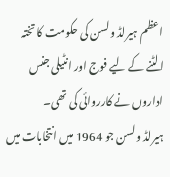اعظم ہیرلڈ ولسن کی حکومت کا تختہ الٹنے کے لیے فوج اور انٹیلی جنس اداروں نے کارروائی کی تھی۔
ہیرلڈ ولسن جو 1964 میں انتخابات میں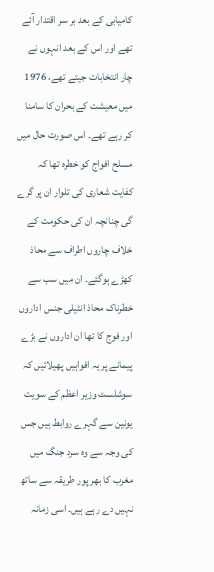کامیابی کے بعد بر سر اقتدار آئے تھے اور اس کے بعد انہوں نے چار انتخابات جیتے تھے، 1976 میں معیشت کے بحران کا سامنا کر رہے تھے۔ اس صورت حال میں مسلح افواج کو خطرہ تھا کہ کفایت شعاری کی تلوار ان پر گرے گی چنانچہ ان کی حکومت کے خلاف چاروں اطراف سے محاذ کھڑے ہوگئے۔ ان میں سب سے خطرناک محاذ انٹیلی جنس اداروں اور فوج کا تھا ان اداروں نے بڑے پیمانے پر یہ افواہیں پھیلائیں کہ سوشلسٹ وزیر اعظم کے سویت یونین سے گہرے روابط ہیں جس کی وجہ سے وہ سرد جنگ میں مغرب کا بھر پور طریقہ سے ساتھ نہیں دے رہے ہیں۔ اسی زمانہ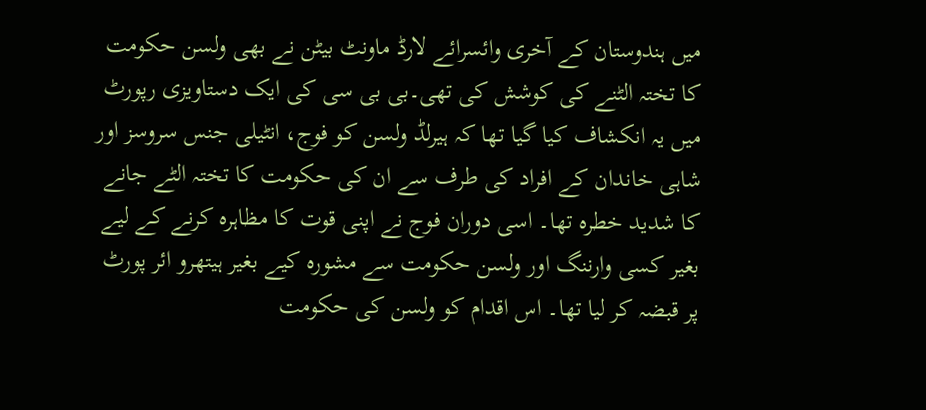میں ہندوستان کے آخری وائسرائے لارڈ ماونٹ بیٹن نے بھی ولسن حکومت کا تختہ الٹنے کی کوشش کی تھی۔بی بی سی کی ایک دستاویزی رپورٹ میں یہ انکشاف کیا گیا تھا کہ ہیرلڈ ولسن کو فوج، انٹیلی جنس سروسز اور شاہی خاندان کے افراد کی طرف سے ان کی حکومت کا تختہ الٹے جانے کا شدید خطرہ تھا۔ اسی دوران فوج نے اپنی قوت کا مظاہرہ کرنے کے لیے بغیر کسی وارننگ اور ولسن حکومت سے مشورہ کیے بغیر ہیتھرو ائر پورٹ پر قبضہ کر لیا تھا۔ اس اقدام کو ولسن کی حکومت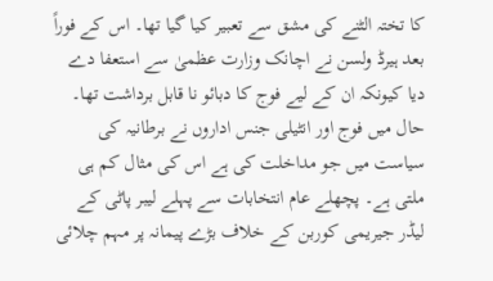کا تختہ الٹنے کی مشق سے تعبیر کیا گیا تھا۔ اس کے فوراً بعد ہیرڈ ولسن نے اچانک وزارت عظمیٰ سے استعفا دے دیا کیونکہ ان کے لیے فوج کا دبائو نا قابل برداشت تھا۔
حال میں فوج اور انٹیلی جنس اداروں نے برطانیہ کی سیاست میں جو مداخلت کی ہے اس کی مثال کم ہی ملتی ہے۔ پچھلے عام انتخابات سے پہلے لیبر پاٹی کے لیڈر جیریمی کوربن کے خلاف بڑے پیمانہ پر مہم چلائی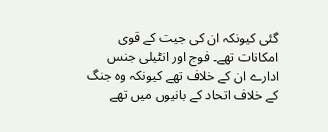گئی کیونکہ ان کی جیت کے قوی امکانات تھے۔ فوج اور انٹیلی جنس ادارے ان کے خلاف تھے کیونکہ وہ جنگ کے خلاف اتحاد کے بانیوں میں تھے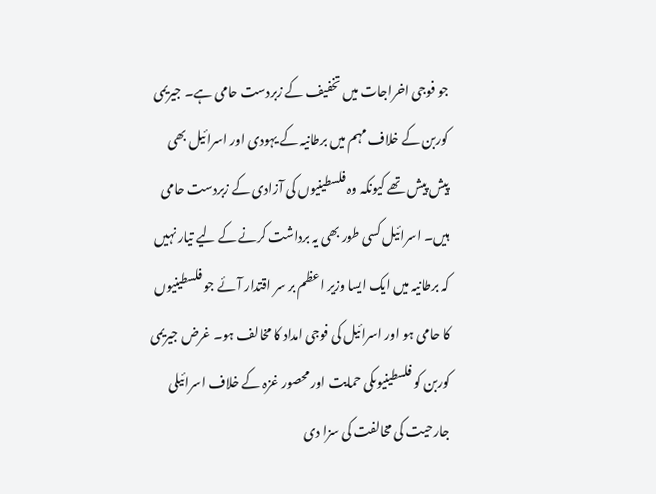جو فوجی اخراجات میں تخفیف کے زبردست حامی ہے۔ جیریمی کوربن کے خلاف مہم میں برطانیہ کے یہودی اور اسرائیل بھی پیش پیش تھے کیونکہ وہ فلسطینیوں کی آزادی کے زبردست حامی ہیں۔ اسرائیل کسی طور بھی یہ برداشت کرنے کے لیے تیار نہیں کہ برطانیہ میں ایک ایسا وزیر اعظم بر سر اقتدار آئے جو فلسطینیوں کا حامی ہو اور اسرائیل کی فوجی امداد کا مخالف ہو۔ غرض جیریمی کوربن کو فلسطینیوںکی حمایت اور محصور غزہ کے خلاف اسرائیلی جارحیت کی مخالفت کی سزا دی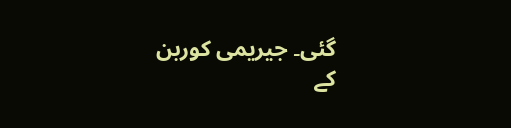گئی۔ جیریمی کوربن کے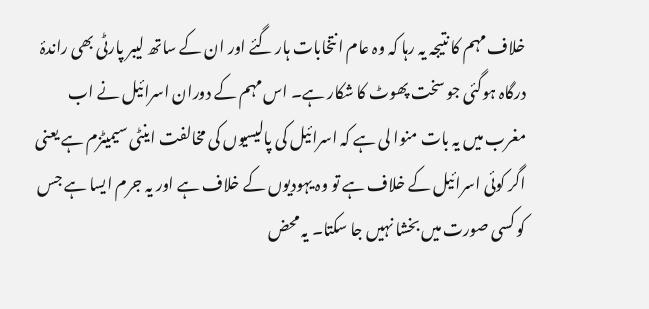خلاف مہم کا نتیجہ یہ رہا کہ وہ عام انتخابات ہار گئے اور ان کے ساتھ لیبر پارٹی بھی راندۂ درگاہ ہوگئی جو سخت پھوٹ کا شکار ہے۔ اس مہم کے دوران اسرائیل نے اب مغرب میں یہ بات منوا لی ہے کہ اسرائیل کی پالیسیوں کی مخالفت اینٹی سیمیٹزم ہے یعنی اگر کوئی اسرائیل کے خلاف ہے تو وہ یہودیوں کے خلاف ہے اور یہ جرم ایسا ہے جس کو کسی صورت میں بخشا نہیں جا سکتا۔ یہ محض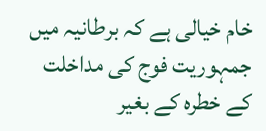خام خیالی ہے کہ برطانیہ میں جمہوریت فوج کی مداخلت کے خطرہ کے بغیر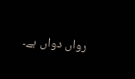رواں دواں ہے۔